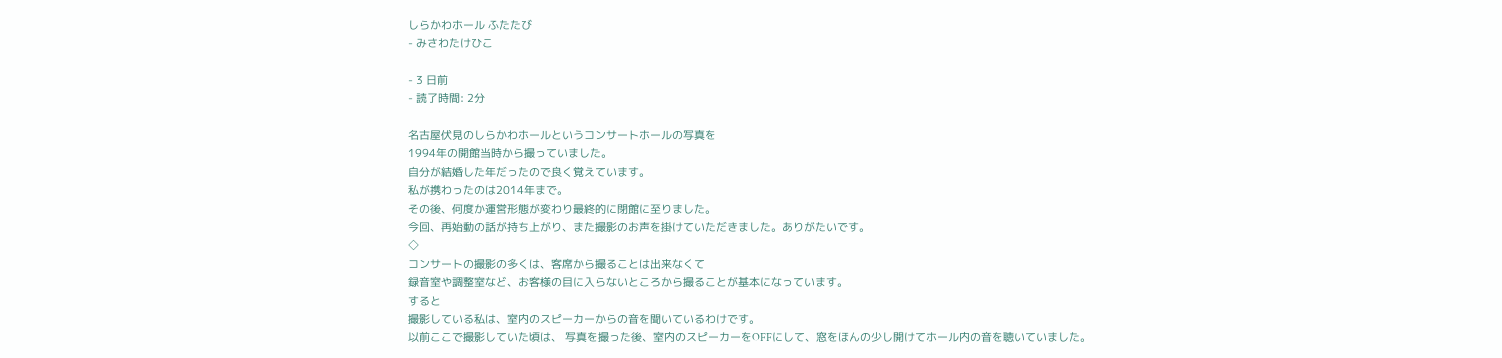しらかわホール ふたたび
- みさわたけひこ

- 3 日前
- 読了時間: 2分

名古屋伏見のしらかわホールというコンサートホールの写真を
1994年の開館当時から撮っていました。
自分が結婚した年だったので良く覚えています。
私が携わったのは2014年まで。
その後、何度か運営形態が変わり最終的に閉館に至りました。
今回、再始動の話が持ち上がり、また撮影のお声を掛けていただきました。ありがたいです。
◇
コンサートの撮影の多くは、客席から撮ることは出来なくて
録音室や調整室など、お客様の目に入らないところから撮ることが基本になっています。
すると
撮影している私は、室内のスピーカーからの音を聞いているわけです。
以前ここで撮影していた頃は、 写真を撮った後、室内のスピーカーをOFFにして、窓をほんの少し開けてホール内の音を聴いていました。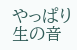やっぱり生の音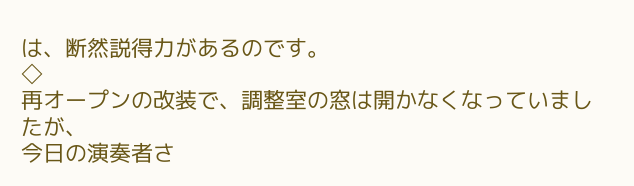は、断然説得力があるのです。
◇
再オープンの改装で、調整室の窓は開かなくなっていましたが、
今日の演奏者さ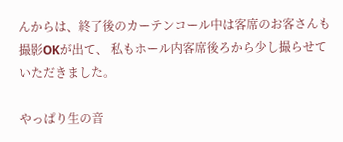んからは、終了後のカーテンコール中は客席のお客さんも撮影OKが出て、 私もホール内客席後ろから少し撮らせていただきました。

やっぱり生の音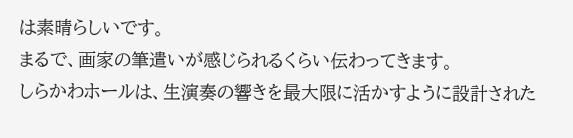は素晴らしいです。
まるで、画家の筆遣いが感じられるくらい伝わってきます。
しらかわホールは、生演奏の響きを最大限に活かすように設計された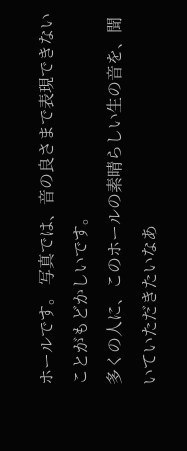ホールです。 写真では、音の良さまで表現できないことがもどかしいです。
多くの人に、このホールの素晴らしい生の音を、聞いていただきたいなあ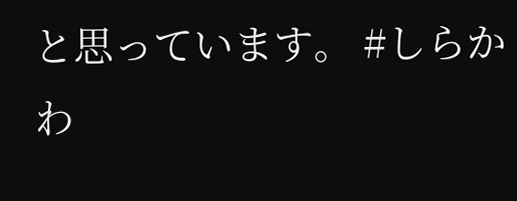と思っています。 #しらかわ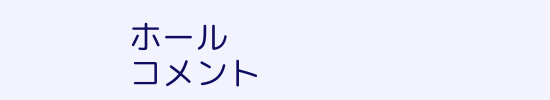ホール
コメント